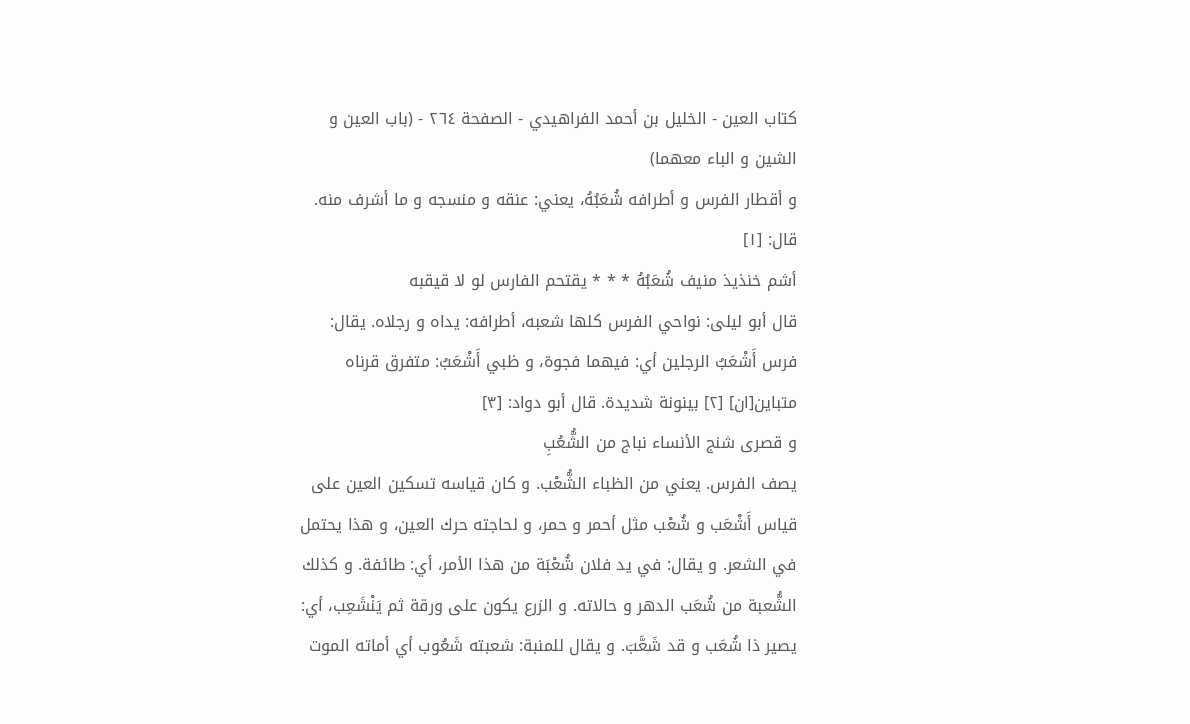كتاب العين - الخليل بن أحمد الفراهيدي - الصفحة ٢٦٤ - (باب العين و الشين و الباء معهما)
و أقطار الفرس و أطرافه شُعَبُهُ، يعني: عنقه و منسجه و ما أشرف منه. قال: [١]
أشم خنذيذ منيف شُعَبُهُ * * * يقتحم الفارس لو لا قيقبه
قال أبو ليلى: نواحي الفرس كلها شعبه، أطرافه: يداه و رجلاه. يقال: فرس أَشْعَبُ الرجلين أي: فيهما فجوة، و ظبي أَشْعَبُ: متفرق قرناه متباين[ان] [٢] بينونة شديدة. قال أبو دواد: [٣]
و قصرى شنج الأنساء نباج من الشُّعُبِ
يصف الفرس. يعني من الظباء الشُّعْب. و كان قياسه تسكين العين على قياس أَشْعَب و شُعْب مثل أحمر و حمر، و لحاجته حرك العين، و هذا يحتمل في الشعر. و يقال: في يد فلان شُعْبَة من هذا الأمر، أي: طائفة. و كذلك الشُّعبة من شُعَب الدهر و حالاته. و الزرع يكون على ورقة ثم يَنْشَعِب، أي: يصير ذا شُعَب و قد شَعَّبَ. و يقال للمنبة: شعبته شَعُوب أي أماته الموت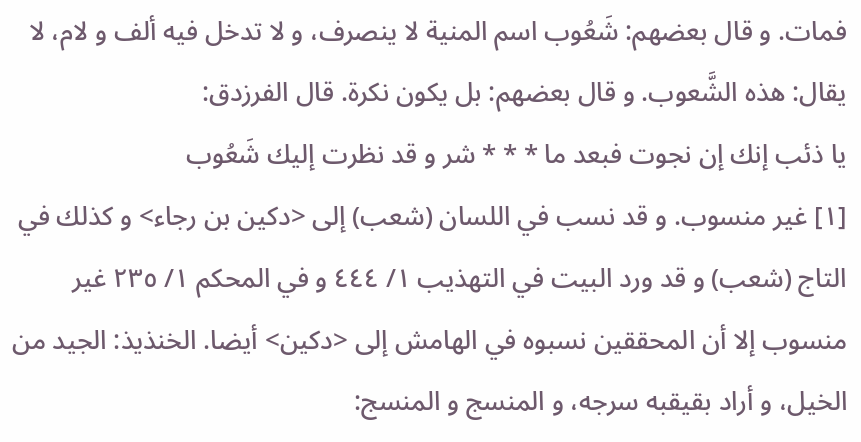فمات. و قال بعضهم: شَعُوب اسم المنية لا ينصرف، و لا تدخل فيه ألف و لام، لا يقال: هذه الشَّعوب. و قال بعضهم: بل يكون نكرة. قال الفرزدق:
يا ذئب إنك إن نجوت فبعد ما * * * شر و قد نظرت إليك شَعُوب
[١] غير منسوب. و قد نسب في اللسان (شعب) إلى <دكين بن رجاء> و كذلك في التاج (شعب) و قد ورد البيت في التهذيب ١/ ٤٤٤ و في المحكم ١/ ٢٣٥ غير منسوب إلا أن المحققين نسبوه في الهامش إلى <دكين> أيضا. الخنذيذ: الجيد من الخيل، و أراد بقيقبه سرجه، و المنسج و المنسج: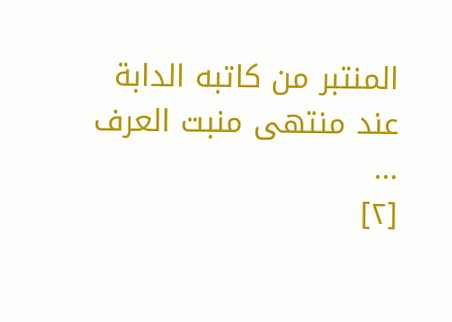المنتبر من كاتبه الدابة عند منتهى منبت العرف ...
[٢]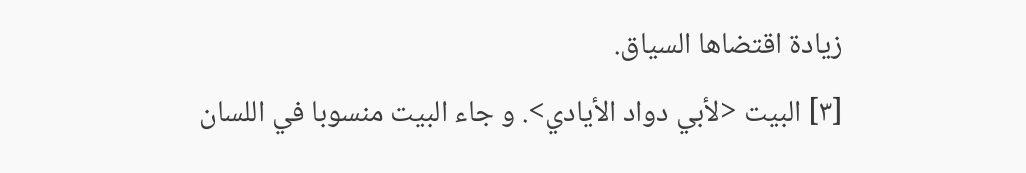زيادة اقتضاها السياق.
[٣] البيت <لأبي دواد الأيادي>. و جاء البيت منسوبا في اللسان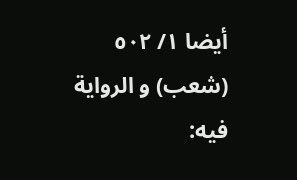أيضا ١/ ٥٠٢ (شعب) و الرواية فيه: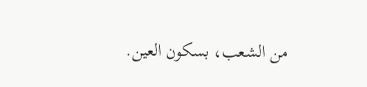من الشعب، بسكون العين.